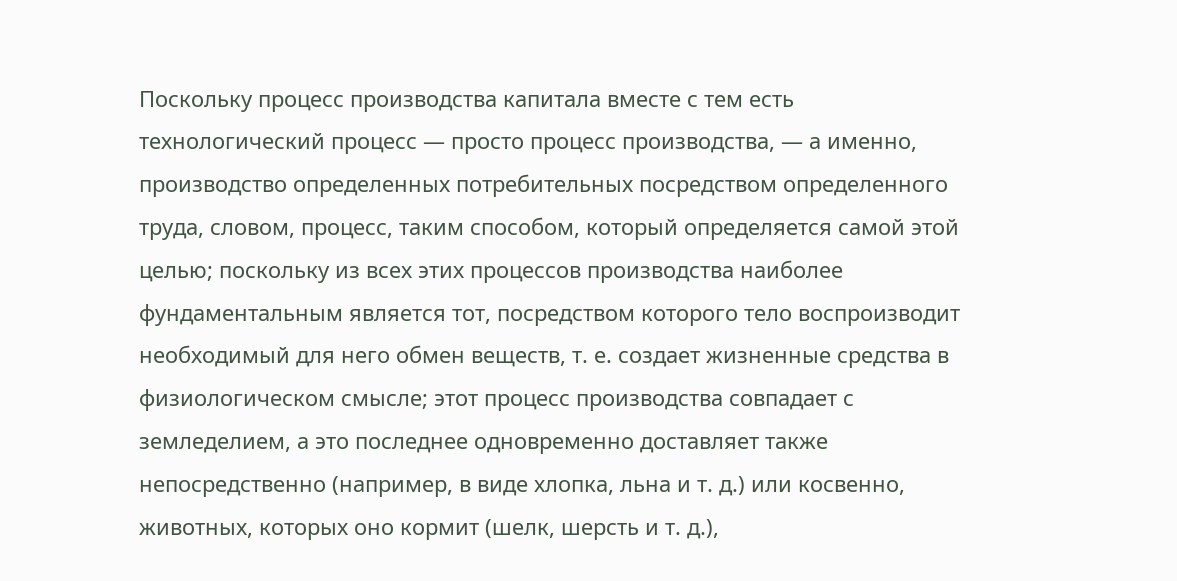Поскольку процесс производства капитала вместе с тем есть технологический процесс — просто процесс производства, — а именно, производство определенных потребительных посредством определенного труда, словом, процесс, таким способом, который определяется самой этой целью; поскольку из всех этих процессов производства наиболее фундаментальным является тот, посредством которого тело воспроизводит необходимый для него обмен веществ, т. е. создает жизненные средства в физиологическом смысле; этот процесс производства совпадает с земледелием, а это последнее одновременно доставляет также непосредственно (например, в виде хлопка, льна и т. д.) или косвенно, животных, которых оно кормит (шелк, шерсть и т. д.),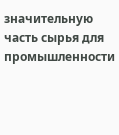значительную часть сырья для промышленности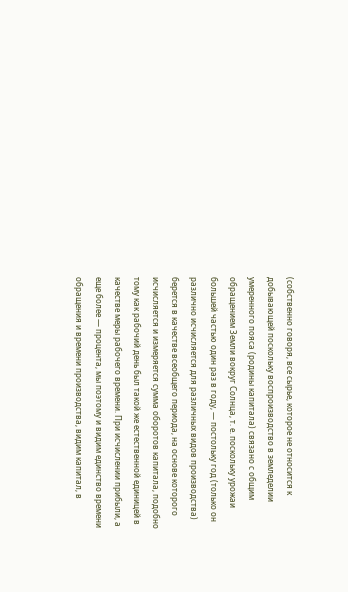(собственно говоря, все сырье, которое не относится к добывающей поскольку воспроизводство в земледелии умеренного пояса (родины капитала) связано с общим обращением Земли вокруг Солнца, т. е. поскольку урожаи большей частью один раз в году, — постольку год (только он различно исчисляется для различных видов производства) берется в качестве всеобщего периода, на основе которого исчисляется и измеряется сумма оборотов капитала, подобно тому как рабочий день был такой же естественной единицей в качестве меры рабочего времени. При исчислении прибыли, а еще более — процента, мы поэтому и видим единство времени обращения и времени производства, видим капитал, в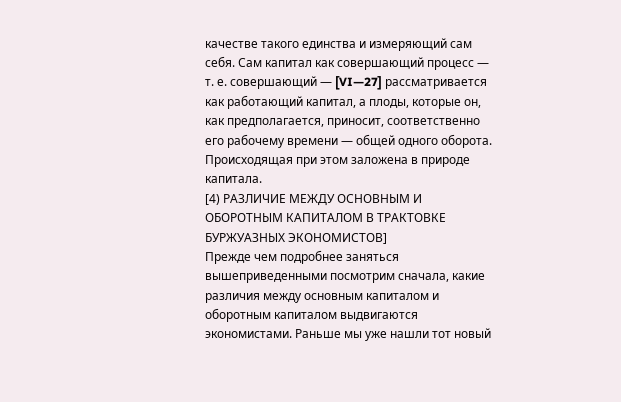качестве такого единства и измеряющий сам себя. Сам капитал как совершающий процесс — т. е. совершающий — [VI—27] рассматривается как работающий капитал, а плоды, которые он, как предполагается, приносит, соответственно его рабочему времени — общей одного оборота. Происходящая при этом заложена в природе капитала.
[4) РАЗЛИЧИЕ МЕЖДУ ОСНОВНЫМ И ОБОРОТНЫМ КАПИТАЛОМ В ТРАКТОВКЕ БУРЖУАЗНЫХ ЭКОНОМИСТОВ]
Прежде чем подробнее заняться вышеприведенными посмотрим сначала, какие различия между основным капиталом и оборотным капиталом выдвигаются экономистами. Раньше мы уже нашли тот новый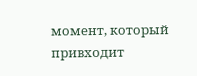момент, который привходит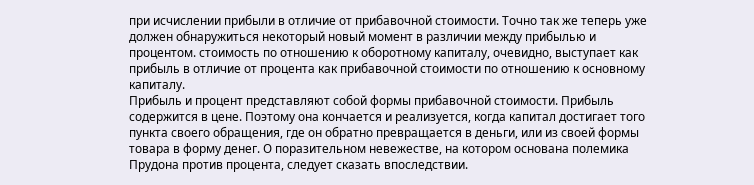при исчислении прибыли в отличие от прибавочной стоимости. Точно так же теперь уже должен обнаружиться некоторый новый момент в различии между прибылью и процентом. стоимость по отношению к оборотному капиталу, очевидно, выступает как прибыль в отличие от процента как прибавочной стоимости по отношению к основному капиталу.
Прибыль и процент представляют собой формы прибавочной стоимости. Прибыль содержится в цене. Поэтому она кончается и реализуется, когда капитал достигает того пункта своего обращения, где он обратно превращается в деньги, или из своей формы товара в форму денег. О поразительном невежестве, на котором основана полемика Прудона против процента, следует сказать впоследствии.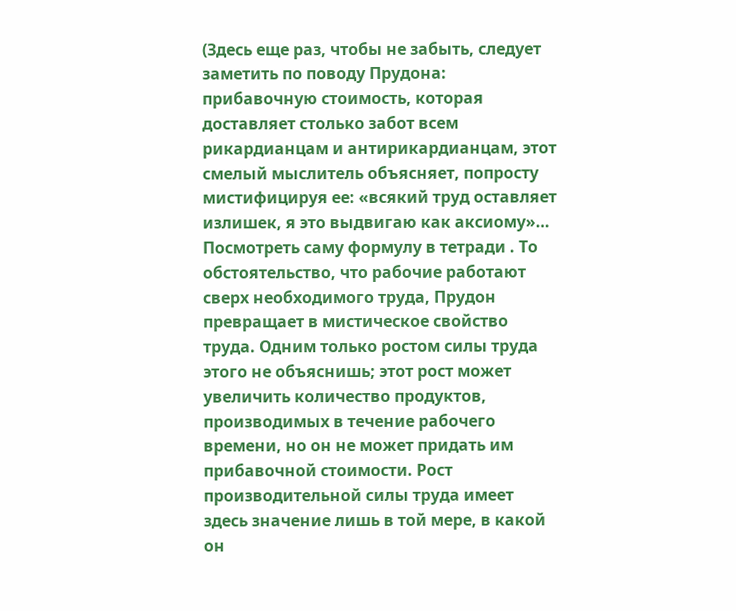(Здесь еще раз, чтобы не забыть, следует заметить по поводу Прудона: прибавочную стоимость, которая доставляет столько забот всем рикардианцам и антирикардианцам, этот смелый мыслитель объясняет, попросту мистифицируя ее: «всякий труд оставляет излишек, я это выдвигаю как аксиому»… Посмотреть саму формулу в тетради . То обстоятельство, что рабочие работают сверх необходимого труда, Прудон превращает в мистическое свойство труда. Одним только ростом силы труда этого не объяснишь; этот рост может увеличить количество продуктов, производимых в течение рабочего времени, но он не может придать им прибавочной стоимости. Рост производительной силы труда имеет здесь значение лишь в той мере, в какой он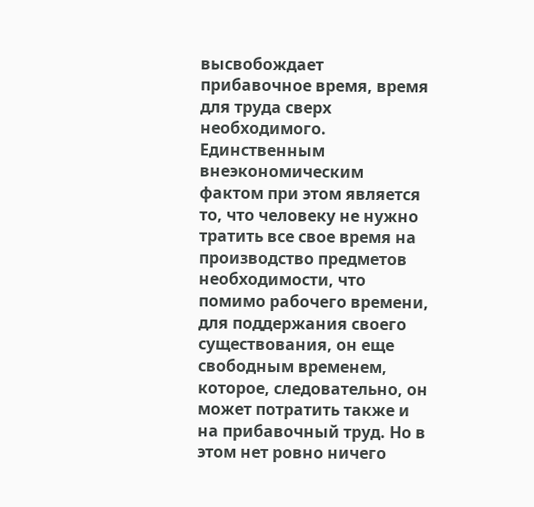высвобождает прибавочное время, время для труда сверх необходимого. Единственным внеэкономическим фактом при этом является то, что человеку не нужно тратить все свое время на производство предметов необходимости, что помимо рабочего времени, для поддержания своего существования, он еще свободным временем, которое, следовательно, он может потратить также и на прибавочный труд. Но в этом нет ровно ничего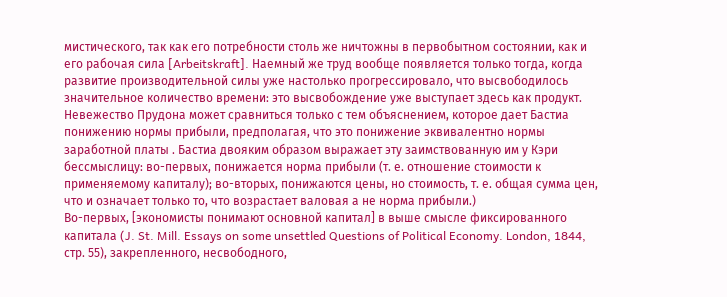мистического, так как его потребности столь же ничтожны в первобытном состоянии, как и его рабочая сила [Arbeitskraft]. Наемный же труд вообще появляется только тогда, когда развитие производительной силы уже настолько прогрессировало, что высвободилось значительное количество времени: это высвобождение уже выступает здесь как продукт. Невежество Прудона может сравниться только с тем объяснением, которое дает Бастиа понижению нормы прибыли, предполагая, что это понижение эквивалентно нормы заработной платы . Бастиа двояким образом выражает эту заимствованную им у Кэри бессмыслицу: во-первых, понижается норма прибыли (т. е. отношение стоимости к применяемому капиталу); во-вторых, понижаются цены, но стоимость, т. е. общая сумма цен, что и означает только то, что возрастает валовая а не норма прибыли.)
Во-первых, [экономисты понимают основной капитал] в выше смысле фиксированного капитала (J. St. Mill. Essays on some unsettled Questions of Political Economy. London, 1844, стр. 55), закрепленного, несвободного,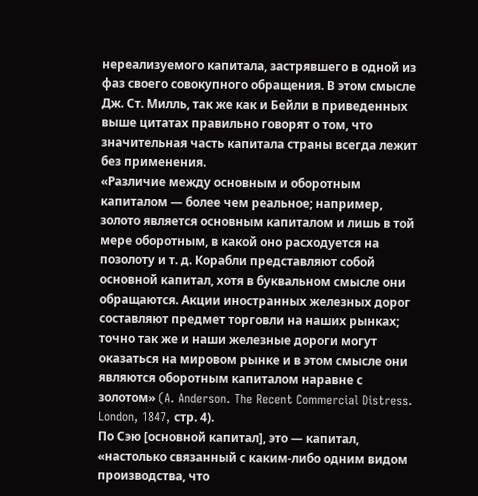нереализуемого капитала, застрявшего в одной из фаз своего совокупного обращения. В этом смысле Дж. Ст. Милль, так же как и Бейли в приведенных выше цитатах правильно говорят о том, что значительная часть капитала страны всегда лежит без применения.
«Различие между основным и оборотным капиталом — более чем реальное; например, золото является основным капиталом и лишь в той мере оборотным, в какой оно расходуется на позолоту и т. д. Корабли представляют собой основной капитал, хотя в буквальном смысле они обращаются. Акции иностранных железных дорог составляют предмет торговли на наших рынках; точно так же и наши железные дороги могут оказаться на мировом рынке и в этом смысле они являются оборотным капиталом наравне с золотом» (A. Anderson. The Recent Commercial Distress. London, 1847, стр. 4).
По Сэю [основной капитал], это — капитал,
«настолько связанный с каким-либо одним видом производства, что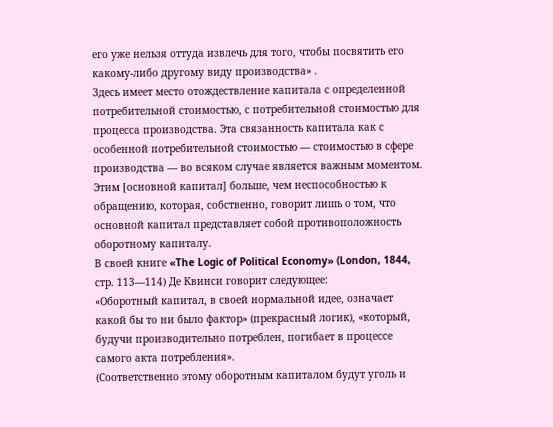его уже нельзя оттуда извлечь для того, чтобы посвятить его какому-либо другому виду производства» .
Здесь имеет место отождествление капитала с определенной потребительной стоимостью, с потребительной стоимостью для процесса производства. Эта связанность капитала как с особенной потребительной стоимостью — стоимостью в сфере производства — во всяком случае является важным моментом. Этим [основной капитал] больше, чем неспособностью к обращению, которая, собственно, говорит лишь о том, что основной капитал представляет собой противоположность оборотному капиталу.
В своей книге «The Logic of Political Economy» (London, 1844, стр. 113—114) Де Квинси говорит следующее:
«Оборотный капитал, в своей нормальной идее, означает какой бы то ни было фактор» (прекрасный логик), «который, будучи производительно потреблен, погибает в процессе самого акта потребления».
(Соответственно этому оборотным капиталом будут уголь и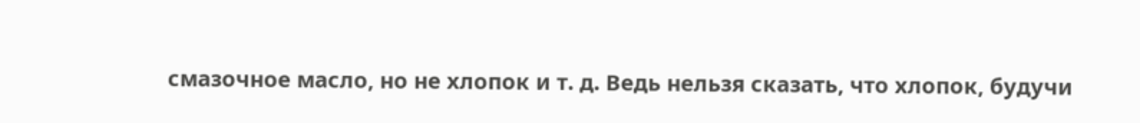смазочное масло, но не хлопок и т. д. Ведь нельзя сказать, что хлопок, будучи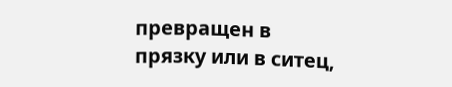превращен в прязку или в ситец,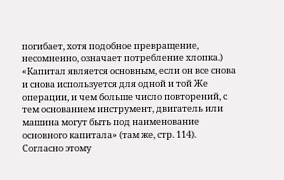погибает, хотя подобное превращение, несомненно, означает потребление хлопка.)
«Капитал является основным, если он все снова и снова используется для одной и той Же операции, и чем больше число повторений, с тем основанием инструмент, двигатель или машина могут быть под наименование основного капитала» (там же, стр. 114).
Согласно этому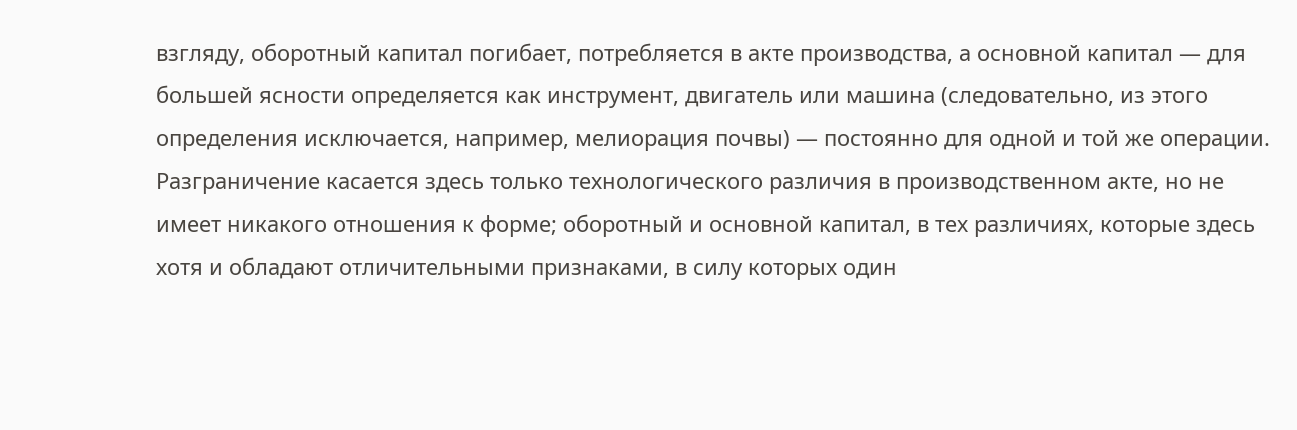взгляду, оборотный капитал погибает, потребляется в акте производства, а основной капитал — для большей ясности определяется как инструмент, двигатель или машина (следовательно, из этого определения исключается, например, мелиорация почвы) — постоянно для одной и той же операции. Разграничение касается здесь только технологического различия в производственном акте, но не имеет никакого отношения к форме; оборотный и основной капитал, в тех различиях, которые здесь хотя и обладают отличительными признаками, в силу которых один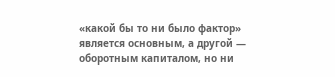«какой бы то ни было фактор» является основным, а другой — оборотным капиталом, но ни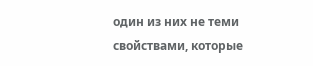один из них не теми свойствами, которые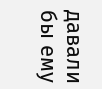давали бы ему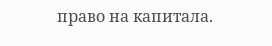право на капитала.